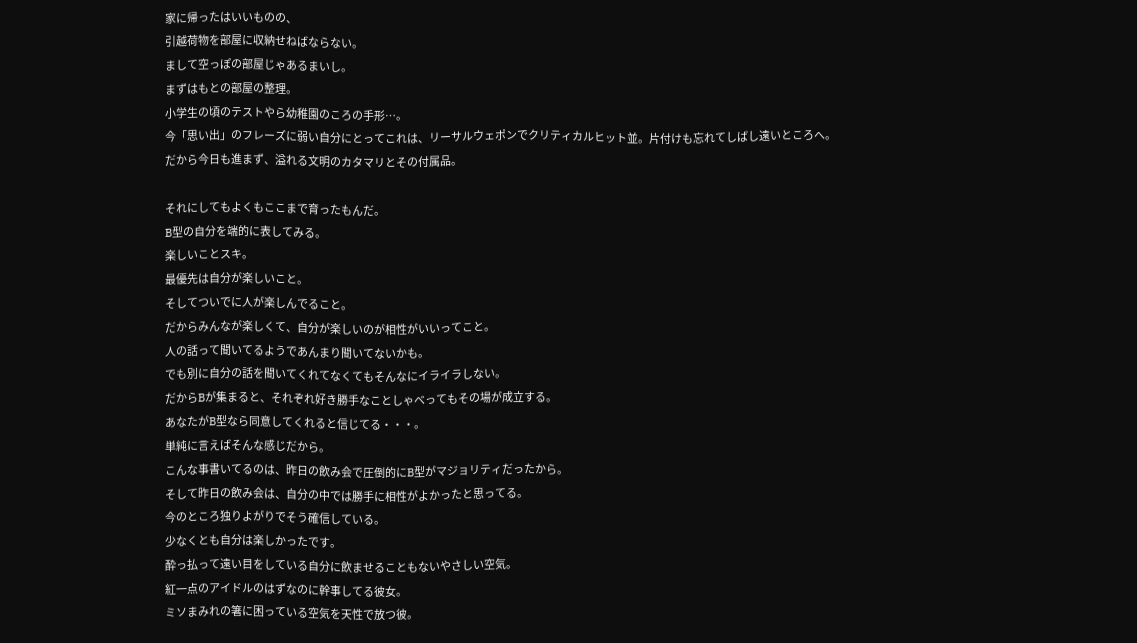家に帰ったはいいものの、
引越荷物を部屋に収納せねばならない。
まして空っぽの部屋じゃあるまいし。
まずはもとの部屋の整理。
小学生の頃のテストやら幼稚園のころの手形…。
今「思い出」のフレーズに弱い自分にとってこれは、リーサルウェポンでクリティカルヒット並。片付けも忘れてしばし遠いところへ。
だから今日も進まず、溢れる文明のカタマリとその付属品。

それにしてもよくもここまで育ったもんだ。
B型の自分を端的に表してみる。
楽しいことスキ。
最優先は自分が楽しいこと。
そしてついでに人が楽しんでること。
だからみんなが楽しくて、自分が楽しいのが相性がいいってこと。
人の話って聞いてるようであんまり聞いてないかも。
でも別に自分の話を聞いてくれてなくてもそんなにイライラしない。
だからBが集まると、それぞれ好き勝手なことしゃべってもその場が成立する。
あなたがB型なら同意してくれると信じてる・・・。
単純に言えばそんな感じだから。
こんな事書いてるのは、昨日の飲み会で圧倒的にB型がマジョリティだったから。
そして昨日の飲み会は、自分の中では勝手に相性がよかったと思ってる。
今のところ独りよがりでそう確信している。
少なくとも自分は楽しかったです。
酔っ払って遠い目をしている自分に飲ませることもないやさしい空気。
紅一点のアイドルのはずなのに幹事してる彼女。
ミソまみれの箸に困っている空気を天性で放つ彼。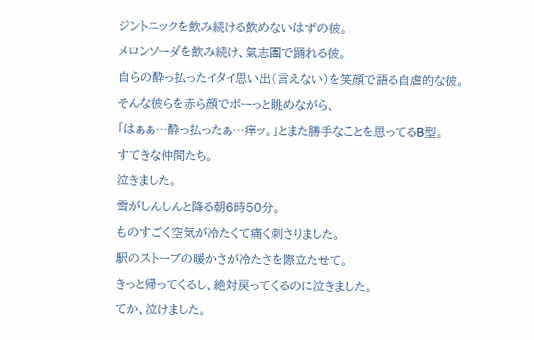ジントニックを飲み続ける飲めないはずの彼。
メロンソーダを飲み続け、氣志團で踊れる彼。
自らの酔っ払ったイタイ思い出(言えない)を笑顔で語る自虐的な彼。
そんな彼らを赤ら顔でボーっと眺めながら、
「はぁぁ…酔っ払ったぁ…痒ッ。」とまた勝手なことを思ってるB型。
すてきな仲間たち。
泣きました。
雪がしんしんと降る朝6時50分。
ものすごく空気が冷たくて痛く刺さりました。
駅のストーブの暖かさが冷たさを際立たせて。
きっと帰ってくるし、絶対戻ってくるのに泣きました。
てか、泣けました。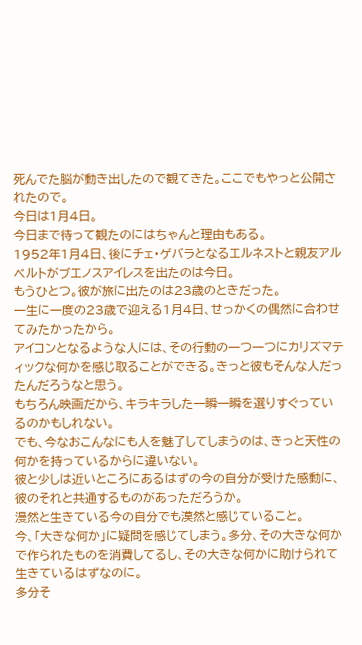死んでた脳が動き出したので観てきた。ここでもやっと公開されたので。
今日は1月4日。
今日まで待って観たのにはちゃんと理由もある。
1952年1月4日、後にチェ・ゲバラとなるエルネストと親友アルベルトがブエノスアイレスを出たのは今日。
もうひとつ。彼が旅に出たのは23歳のときだった。
一生に一度の23歳で迎える1月4日、せっかくの偶然に合わせてみたかったから。
アイコンとなるような人には、その行動の一つ一つにカリズマティックな何かを感じ取ることができる。きっと彼もそんな人だったんだろうなと思う。
もちろん映画だから、キラキラした一瞬一瞬を選りすぐっているのかもしれない。
でも、今なおこんなにも人を魅了してしまうのは、きっと天性の何かを持っているからに違いない。
彼と少しは近いところにあるはずの今の自分が受けた感動に、彼のそれと共通するものがあっただろうか。
漫然と生きている今の自分でも漠然と感じていること。
今、「大きな何か」に疑問を感じてしまう。多分、その大きな何かで作られたものを消費してるし、その大きな何かに助けられて生きているはずなのに。
多分そ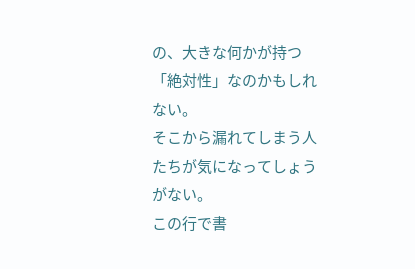の、大きな何かが持つ「絶対性」なのかもしれない。
そこから漏れてしまう人たちが気になってしょうがない。
この行で書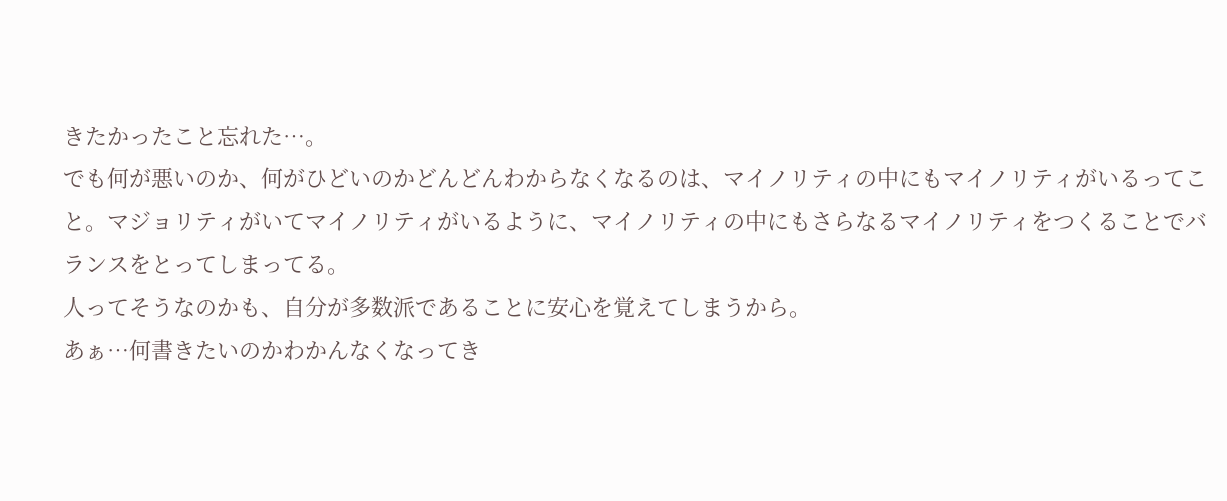きたかったこと忘れた…。
でも何が悪いのか、何がひどいのかどんどんわからなくなるのは、マイノリティの中にもマイノリティがいるってこと。マジョリティがいてマイノリティがいるように、マイノリティの中にもさらなるマイノリティをつくることでバランスをとってしまってる。
人ってそうなのかも、自分が多数派であることに安心を覚えてしまうから。
あぁ…何書きたいのかわかんなくなってき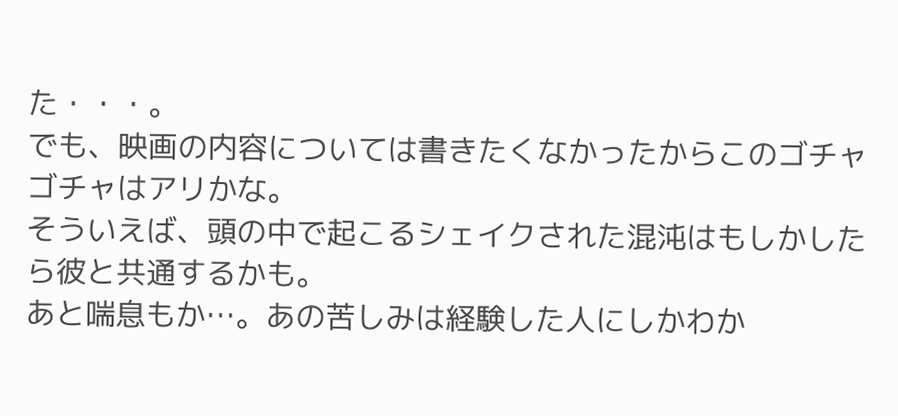た・・・。
でも、映画の内容については書きたくなかったからこのゴチャゴチャはアリかな。
そういえば、頭の中で起こるシェイクされた混沌はもしかしたら彼と共通するかも。
あと喘息もか…。あの苦しみは経験した人にしかわか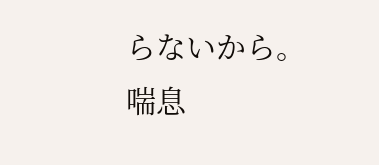らないから。
喘息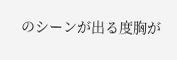のシーンが出る度胸が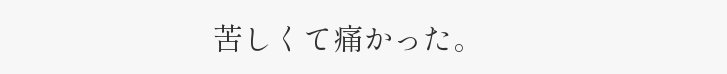苦しくて痛かった。